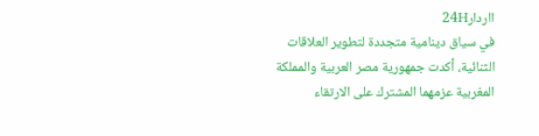ااردار24H
في سياق دينامية متجددة لتطوير العلاقات الثنائية، أكدت جمهورية مصر العربية والمملكة المغربية عزمهما المشترك على الارتقاء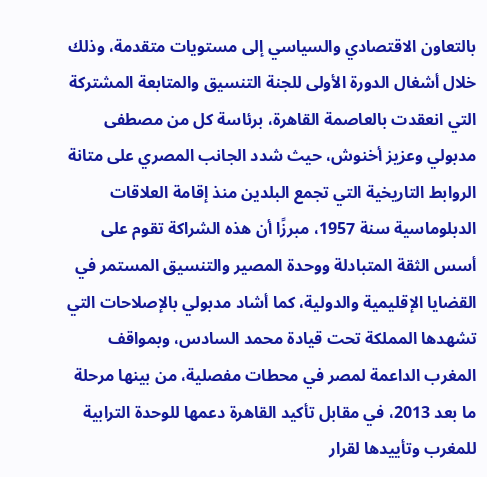بالتعاون الاقتصادي والسياسي إلى مستويات متقدمة، وذلك خلال أشغال الدورة الأولى للجنة التنسيق والمتابعة المشتركة التي انعقدت بالعاصمة القاهرة، برئاسة كل من مصطفى مدبولي وعزيز أخنوش، حيث شدد الجانب المصري على متانة الروابط التاريخية التي تجمع البلدين منذ إقامة العلاقات الدبلوماسية سنة 1957، مبرزًا أن هذه الشراكة تقوم على أسس الثقة المتبادلة ووحدة المصير والتنسيق المستمر في القضايا الإقليمية والدولية، كما أشاد مدبولي بالإصلاحات التي تشهدها المملكة تحت قيادة محمد السادس، وبمواقف المغرب الداعمة لمصر في محطات مفصلية، من بينها مرحلة ما بعد 2013، في مقابل تأكيد القاهرة دعمها للوحدة الترابية للمغرب وتأييدها لقرار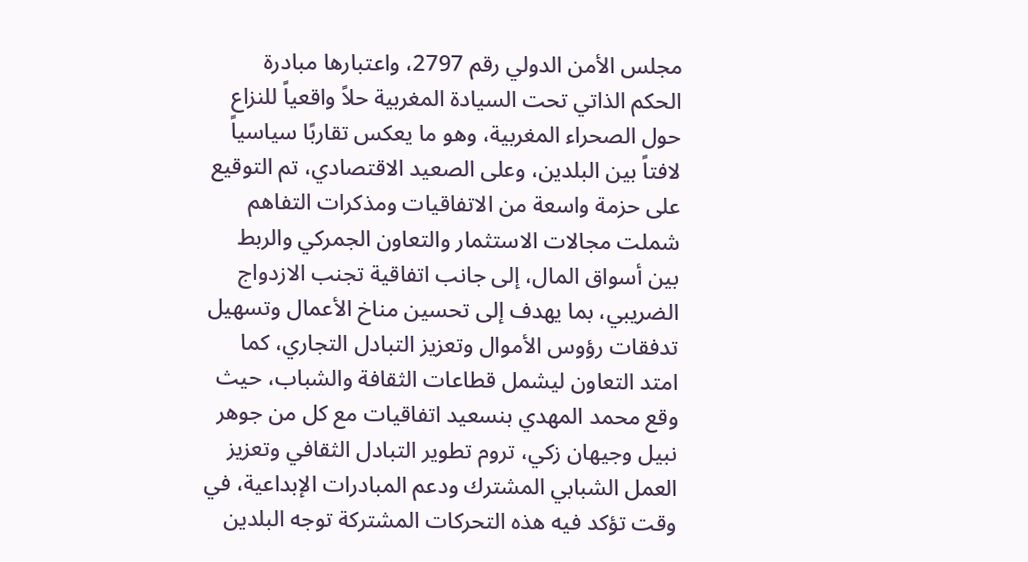مجلس الأمن الدولي رقم 2797، واعتبارها مبادرة الحكم الذاتي تحت السيادة المغربية حلاً واقعياً للنزاع حول الصحراء المغربية، وهو ما يعكس تقاربًا سياسياً لافتاً بين البلدين، وعلى الصعيد الاقتصادي، تم التوقيع على حزمة واسعة من الاتفاقيات ومذكرات التفاهم شملت مجالات الاستثمار والتعاون الجمركي والربط بين أسواق المال، إلى جانب اتفاقية تجنب الازدواج الضريبي، بما يهدف إلى تحسين مناخ الأعمال وتسهيل تدفقات رؤوس الأموال وتعزيز التبادل التجاري، كما امتد التعاون ليشمل قطاعات الثقافة والشباب، حيث وقع محمد المهدي بنسعيد اتفاقيات مع كل من جوهر نبيل وجيهان زكي، تروم تطوير التبادل الثقافي وتعزيز العمل الشبابي المشترك ودعم المبادرات الإبداعية، في وقت تؤكد فيه هذه التحركات المشتركة توجه البلدين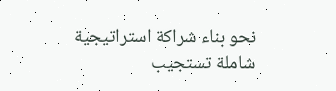نحو بناء شراكة استراتيجية شاملة تستجيب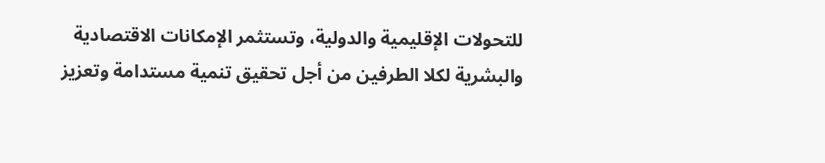للتحولات الإقليمية والدولية، وتستثمر الإمكانات الاقتصادية والبشرية لكلا الطرفين من أجل تحقيق تنمية مستدامة وتعزيز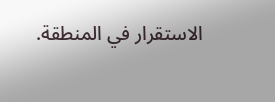الاستقرار في المنطقة.